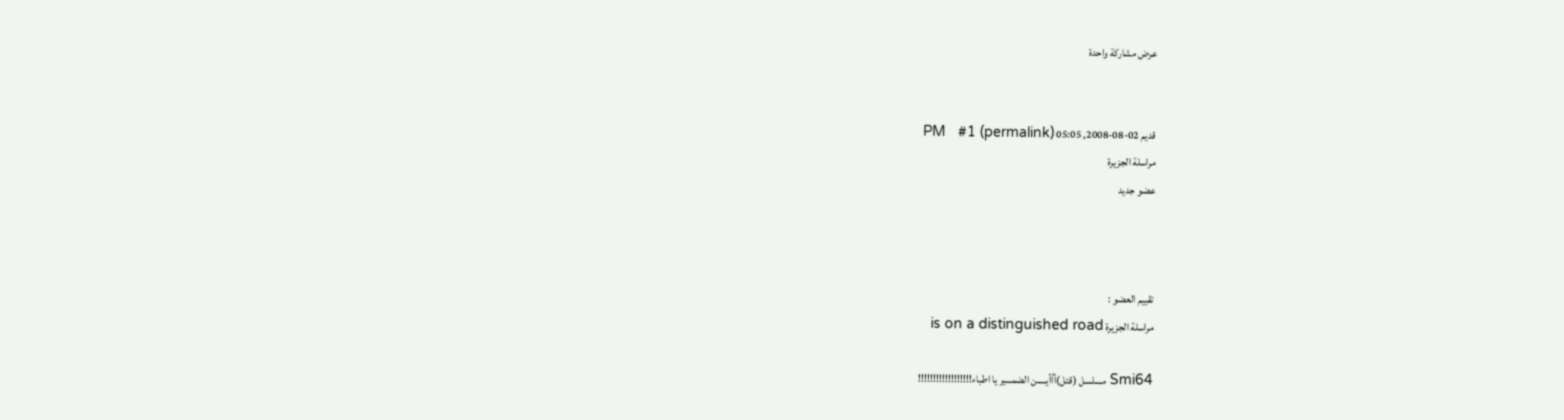عرض مشاركة واحدة


قديم 02-08-2008, 05:05 PM   #1 (permalink)
مراسلة الجزيرة
عضو جديد



تقييم العضو :
مراسلة الجزيرة is on a distinguished road

Smi64 مسلسل (قتل)أأأيـــــن الضمـــير يا اطباء!!!!!!!!!!!!!!!!!!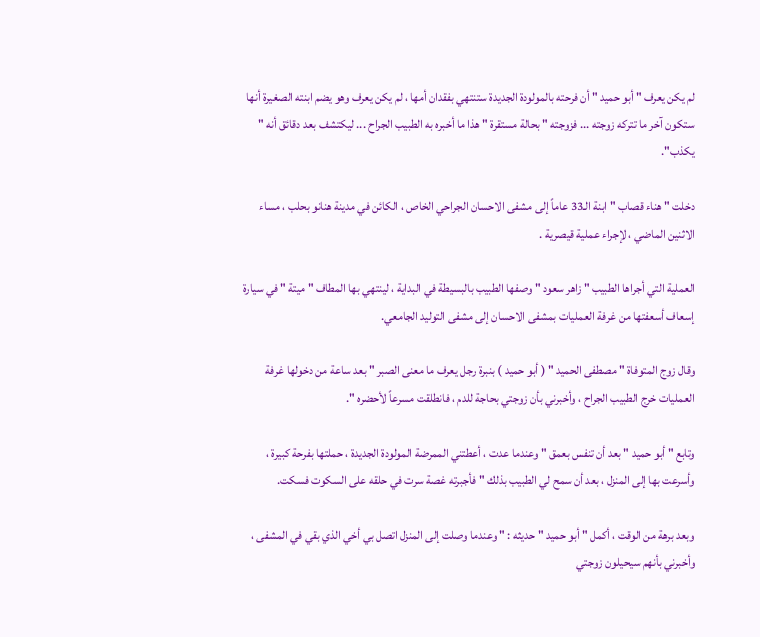لم يكن يعرف " أبو حميد " أن فرحته بالمولودة الجديدة ستنتهي بفقدان أمها ، لم يكن يعرف وهو يضم ابنته الصغيرة أنها ستكون آخر ما تتركه زوجته ... فزوجته " بحالة مستقرة " هذا ما أخبره به الطبيب الجراح ... ليكتشف بعد دقائق أنه " يكذب".

دخلت " هناء قصاب " ابنة الـ33 عاماً إلى مشفى الاحسان الجراحي الخاص ، الكائن في مدينة هنانو بحلب ، مساء الاثنين الماضي ، لإجراء عملية قيصرية .

العملية التي أجراها الطبيب " زاهر سعود " وصفها الطبيب بالبسيطة في البداية ، لينتهي بها المطاف " ميتة " في سيارة إسعاف أسعفتها من غرفة العمليات بمشفى الاحسان إلى مشفى التوليد الجامعي.

وقال زوج المتوفاة " مصطفى الحميد " ( أبو حميد ) بنبرة رجل يعرف ما معنى الصبر " بعد ساعة من دخولها غرفة العمليات خرج الطبيب الجراح ، وأخبرني بأن زوجتي بحاجة للدم ، فانطلقت مسرعاً لأحضره ".

وتابع " أبو حميد " بعد أن تنفس بعمق " وعندما عدت ، أعطتني الممرضة المولودة الجديدة ، حملتها بفرحة كبيرة ، وأسرعت بها إلى المنزل ، بعد أن سمح لي الطبيب بذلك " فأجبرته غصة سرت في حلقه على السكوت فسكت.

وبعد برهة من الوقت ، أكمل " أبو حميد " حديثه : " وعندما وصلت إلى المنزل اتصل بي أخي الذي بقي في المشفى ، وأخبرني بأنهم سيحيلون زوجتي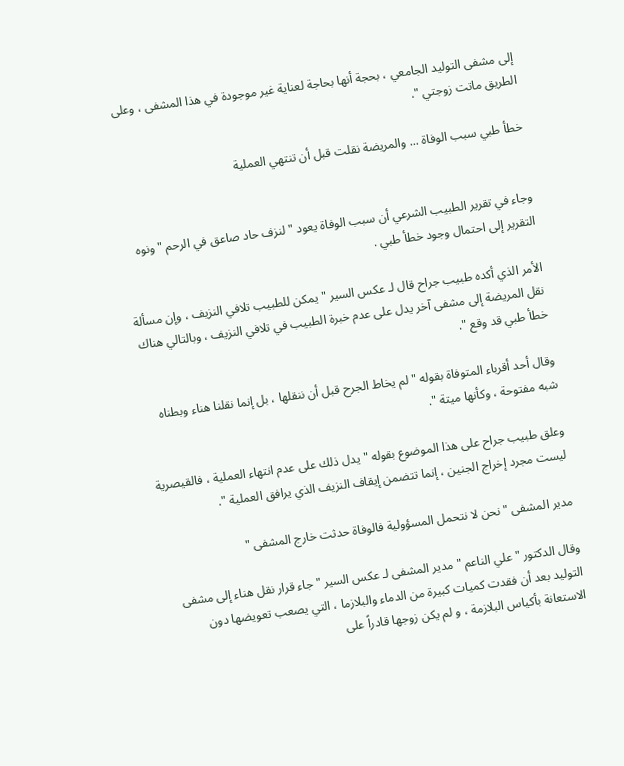إلى مشفى التوليد الجامعي ، بحجة أنها بحاجة لعناية غير موجودة في هذا المشفى ، وعلى الطريق ماتت زوجتي ".

خطأ طبي سبب الوفاة ... والمريضة نقلت قبل أن تنتهي العملية


وجاء في تقرير الطبيب الشرعي أن سبب الوفاة يعود " لنزف حاد صاعق في الرحم " ونوه التقرير إلى احتمال وجود خطأ طبي .

الأمر الذي أكده طبيب جراح قال لـ عكس السير " يمكن للطبيب تلافي النزيف ، وإن مسألة نقل المريضة إلى مشفى آخر يدل على عدم خبرة الطبيب في تلافي النزيف ، وبالتالي هناك خطأ طبي قد وقع ".

وقال أحد أقرباء المتوفاة بقوله " لم يخاط الجرح قبل أن ننقلها ، بل إنما نقلنا هناء وبطناه شبه مفتوحة ، وكأنها ميتة ".

وعلق طبيب جراح على هذا الموضوع بقوله " يدل ذلك على عدم انتهاء العملية ، فالقيصرية ليست مجرد إخراج الجنين ، إنما تتضمن إيقاف النزيف الذي يرافق العملية ".

مدير المشفى " نحن لا نتحمل المسؤولية فالوفاة حدثت خارج المشفى "

وقال الدكتور " علي الناعم " مدير المشفى لـ عكس السير " جاء قرار نقل هناء إلى مشفى التوليد بعد أن فقدت كميات كبيرة من الدماء والبلازما ، التي يصعب تعويضها دون الاستعانة بأكياس البلازمة ، و لم يكن زوجها قادراً على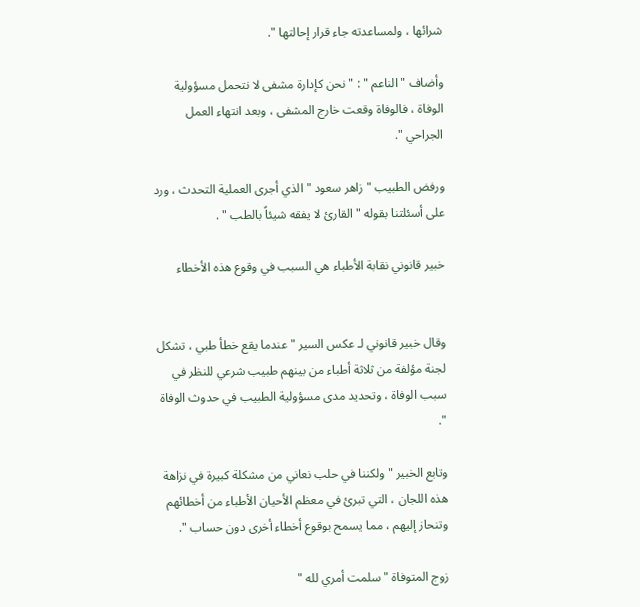شرائها ، ولمساعدته جاء قرار إحالتها ".

وأضاف " الناعم " : " نحن كإدارة مشفى لا نتحمل مسؤولية الوفاة ، فالوفاة وقعت خارج المشفى ، وبعد انتهاء العمل الجراحي ".

ورفض الطبيب " زاهر سعود " الذي أجرى العملية التحدث ، ورد على أسئلتنا بقوله " القارئ لا يفقه شيئاً بالطب " .

خبير قانوني نقابة الأطباء هي السبب في وقوع هذه الأخطاء


وقال خبير قانوني لـ عكس السير " عندما يقع خطأ طبي ، تشكل لجنة مؤلفة من ثلاثة أطباء من بينهم طبيب شرعي للنظر في سبب الوفاة ، وتحديد مدى مسؤولية الطبيب في حدوث الوفاة ".

وتابع الخبير " ولكننا في حلب نعاني من مشكلة كبيرة في نزاهة هذه اللجان ، التي تبرئ في معظم الأحيان الأطباء من أخطائهم وتنحاز إليهم ، مما يسمح بوقوع أخطاء أخرى دون حساب ".

زوج المتوفاة " سلمت أمري لله "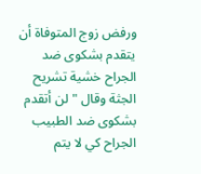ورفض زوج المتوفاة أن يتقدم بشكوى ضد الجراح خشية تشريح الجثة وقال " لن أتقدم بشكوى ضد الطبيب الجراح كي لا يتم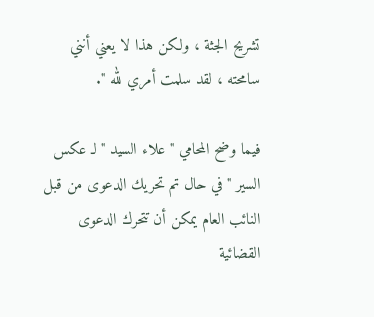تشريح الجثة ، ولكن هذا لا يعني أنني سامحته ، لقد سلمت أمري لله ".

فيما وضح المحامي " علاء السيد " لـ عكس السير " في حال تم تحريك الدعوى من قبل النائب العام يمكن أن تتحرك الدعوى القضائية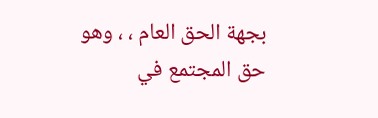بجهة الحق العام ، ، وهو حق المجتمع في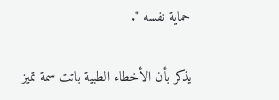حماية نفسه ".

يذكر بأن الأخطاء الطبية باتت سمة تميز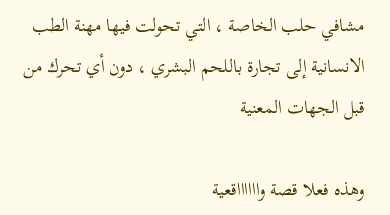مشافي حلب الخاصة ، التي تحولت فيها مهنة الطب الانسانية إلى تجارة باللحم البشري ، دون أي تحرك من قبل الجهات المعنية

وهذه فعلا قصة وااااااقعية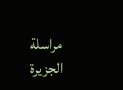مراسلة الجزيرة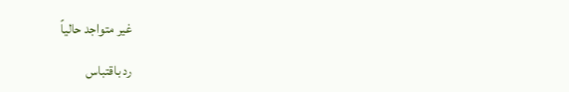غير متواجد حالياً

رد باقتباس